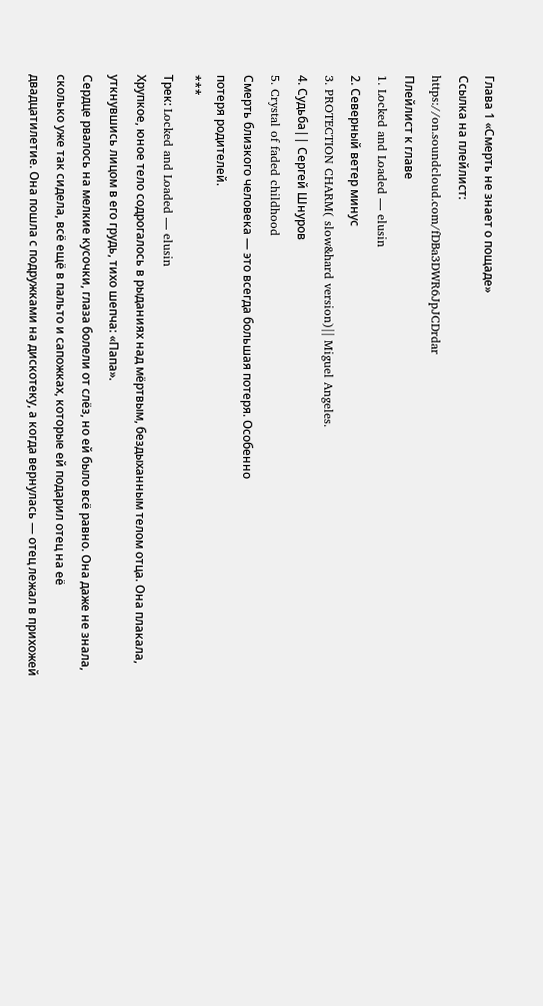Глава 1 «Смерть не знает о пощаде»
Ссылка на плейлист:
https://on.soundcloud.com/fDBa3DWR6JpJCDrdar
Плейлист к главе
1. Locked and Loaded — elusin
2. Северный ветер минус
3. PROTECTION CHARM( slow&hard version)|| Miguel Angeles.
4. Судьба|| Сергей Шнуров
5. Crystal of faded childhood
Смерть близкого человека — это всегда большая потеря. Особенно
потеря родителей.
***
Трек: Locked and Loaded — elusin
Хрупкое, юное тело содрогалось в рыданиях над мёртвым, бездыханным телом отца. Она плакала, уткнувшись лицом в его грудь, тихо шепча: «Папа».
Сердце рвалось на мелкие кусочки, глаза болели от слёз, но ей было всё равно. Она даже не знала, сколько уже так сидела, всё ещё в пальто и сапожках, которые ей подарил отец на её двадцатилетие. Она пошла с подружками на дискотеку, а когда вернулась — отец лежал в прихожей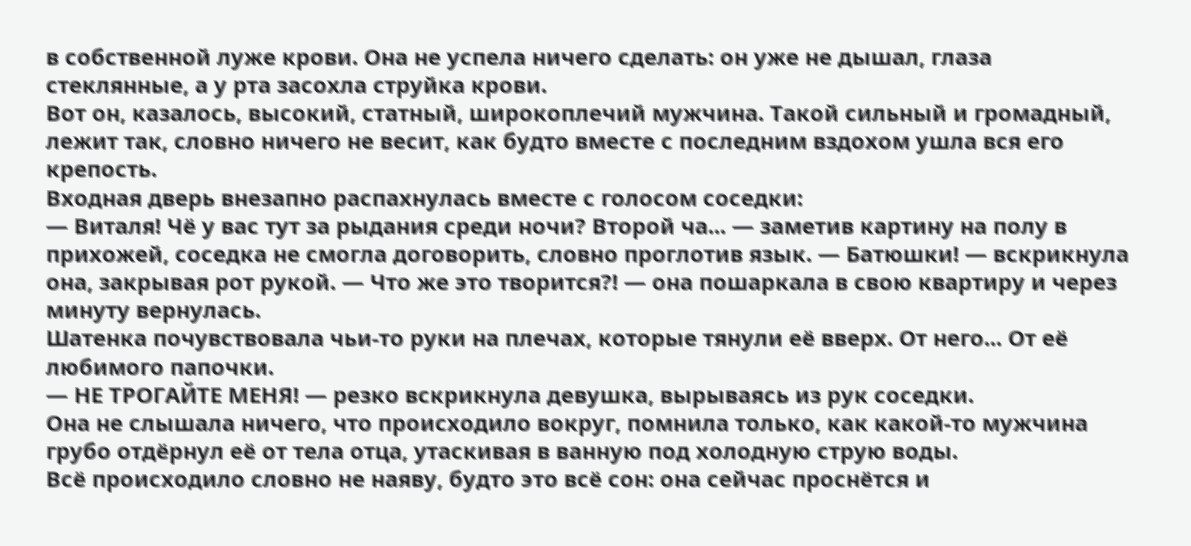в собственной луже крови. Она не успела ничего сделать: он уже не дышал, глаза стеклянные, а у рта засохла струйка крови.
Вот он, казалось, высокий, статный, широкоплечий мужчина. Такой сильный и громадный, лежит так, словно ничего не весит, как будто вместе с последним вздохом ушла вся его крепость.
Входная дверь внезапно распахнулась вместе с голосом соседки:
— Виталя! Чё у вас тут за рыдания среди ночи? Второй ча... — заметив картину на полу в прихожей, соседка не смогла договорить, словно проглотив язык. — Батюшки! — вскрикнула она, закрывая рот рукой. — Что же это творится?! — она пошаркала в свою квартиру и через минуту вернулась.
Шатенка почувствовала чьи-то руки на плечах, которые тянули её вверх. От него... От её любимого папочки.
— НЕ ТРОГАЙТЕ МЕНЯ! — резко вскрикнула девушка, вырываясь из рук соседки.
Она не слышала ничего, что происходило вокруг, помнила только, как какой-то мужчина грубо отдёрнул её от тела отца, утаскивая в ванную под холодную струю воды.
Всё происходило словно не наяву, будто это всё сон: она сейчас проснётся и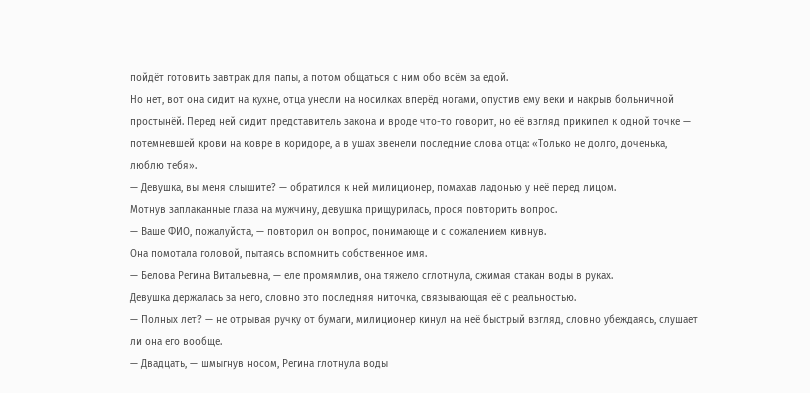пойдёт готовить завтрак для папы, а потом общаться с ним обо всём за едой.
Но нет, вот она сидит на кухне, отца унесли на носилках вперёд ногами, опустив ему веки и накрыв больничной простынёй. Перед ней сидит представитель закона и вроде что-то говорит, но её взгляд прикипел к одной точке — потемневшей крови на ковре в коридоре, а в ушах звенели последние слова отца: «Только не долго, доченька, люблю тебя».
— Девушка, вы меня слышите? — обратился к ней милиционер, помахав ладонью у неё перед лицом.
Мотнув заплаканные глаза на мужчину, девушка прищурилась, прося повторить вопрос.
— Ваше ФИО, пожалуйста, — повторил он вопрос, понимающе и с сожалением кивнув.
Она помотала головой, пытаясь вспомнить собственное имя.
— Белова Регина Витальевна, — еле промямлив, она тяжело сглотнула, сжимая стакан воды в руках.
Девушка держалась за него, словно это последняя ниточка, связывающая её с реальностью.
— Полных лет? — не отрывая ручку от бумаги, милиционер кинул на неё быстрый взгляд, словно убеждаясь, слушает ли она его вообще.
— Двадцать, — шмыгнув носом, Регина глотнула воды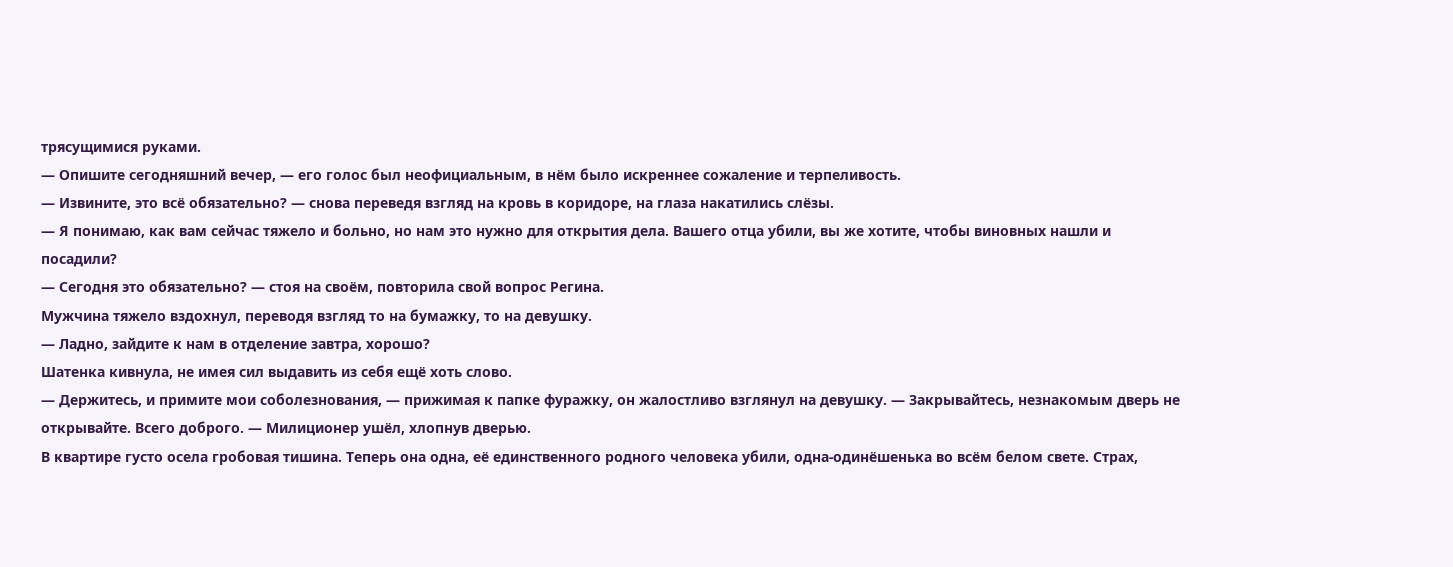трясущимися руками.
— Опишите сегодняшний вечер, — его голос был неофициальным, в нём было искреннее сожаление и терпеливость.
— Извините, это всё обязательно? — снова переведя взгляд на кровь в коридоре, на глаза накатились слёзы.
— Я понимаю, как вам сейчас тяжело и больно, но нам это нужно для открытия дела. Вашего отца убили, вы же хотите, чтобы виновных нашли и посадили?
— Сегодня это обязательно? — стоя на своём, повторила свой вопрос Регина.
Мужчина тяжело вздохнул, переводя взгляд то на бумажку, то на девушку.
— Ладно, зайдите к нам в отделение завтра, хорошо?
Шатенка кивнула, не имея сил выдавить из себя ещё хоть слово.
— Держитесь, и примите мои соболезнования, — прижимая к папке фуражку, он жалостливо взглянул на девушку. — Закрывайтесь, незнакомым дверь не открывайте. Всего доброго. — Милиционер ушёл, хлопнув дверью.
В квартире густо осела гробовая тишина. Теперь она одна, её единственного родного человека убили, одна-одинёшенька во всём белом свете. Страх,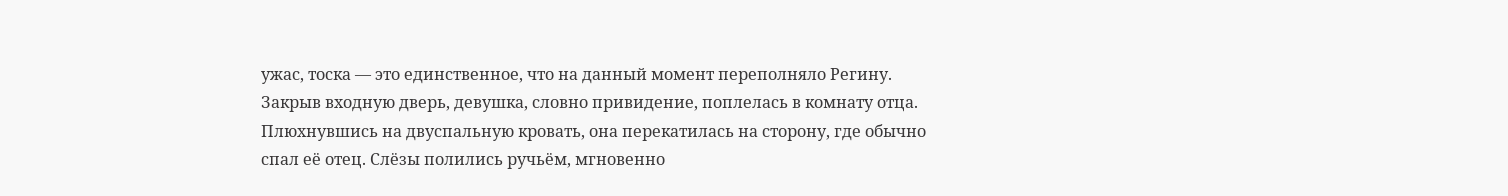ужас, тоска — это единственное, что на данный момент переполняло Регину.
Закрыв входную дверь, девушка, словно привидение, поплелась в комнату отца. Плюхнувшись на двуспальную кровать, она перекатилась на сторону, где обычно спал её отец. Слёзы полились ручьём, мгновенно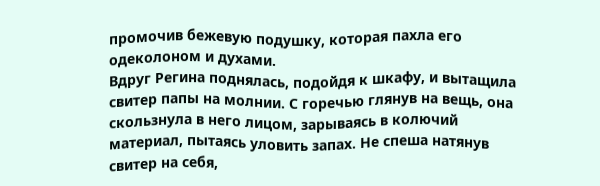промочив бежевую подушку, которая пахла его одеколоном и духами.
Вдруг Регина поднялась, подойдя к шкафу, и вытащила свитер папы на молнии. С горечью глянув на вещь, она скользнула в него лицом, зарываясь в колючий материал, пытаясь уловить запах. Не спеша натянув свитер на себя,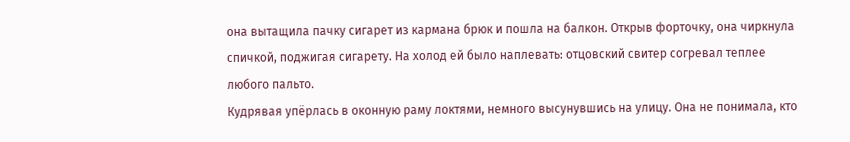она вытащила пачку сигарет из кармана брюк и пошла на балкон. Открыв форточку, она чиркнула спичкой, поджигая сигарету. На холод ей было наплевать: отцовский свитер согревал теплее любого пальто.
Кудрявая упёрлась в оконную раму локтями, немного высунувшись на улицу. Она не понимала, кто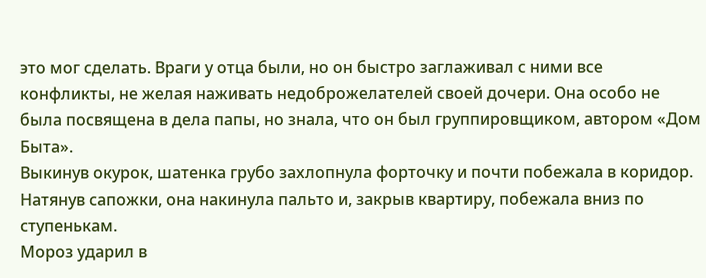это мог сделать. Враги у отца были, но он быстро заглаживал с ними все конфликты, не желая наживать недоброжелателей своей дочери. Она особо не была посвящена в дела папы, но знала, что он был группировщиком, автором «Дом Быта».
Выкинув окурок, шатенка грубо захлопнула форточку и почти побежала в коридор. Натянув сапожки, она накинула пальто и, закрыв квартиру, побежала вниз по ступенькам.
Мороз ударил в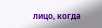лицо, когда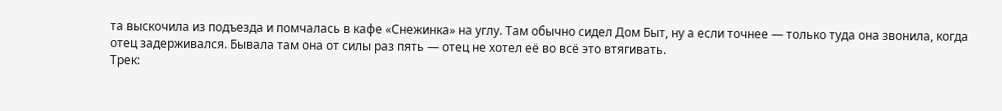та выскочила из подъезда и помчалась в кафе «Снежинка» на углу. Там обычно сидел Дом Быт, ну а если точнее — только туда она звонила, когда отец задерживался. Бывала там она от силы раз пять — отец не хотел её во всё это втягивать.
Трек: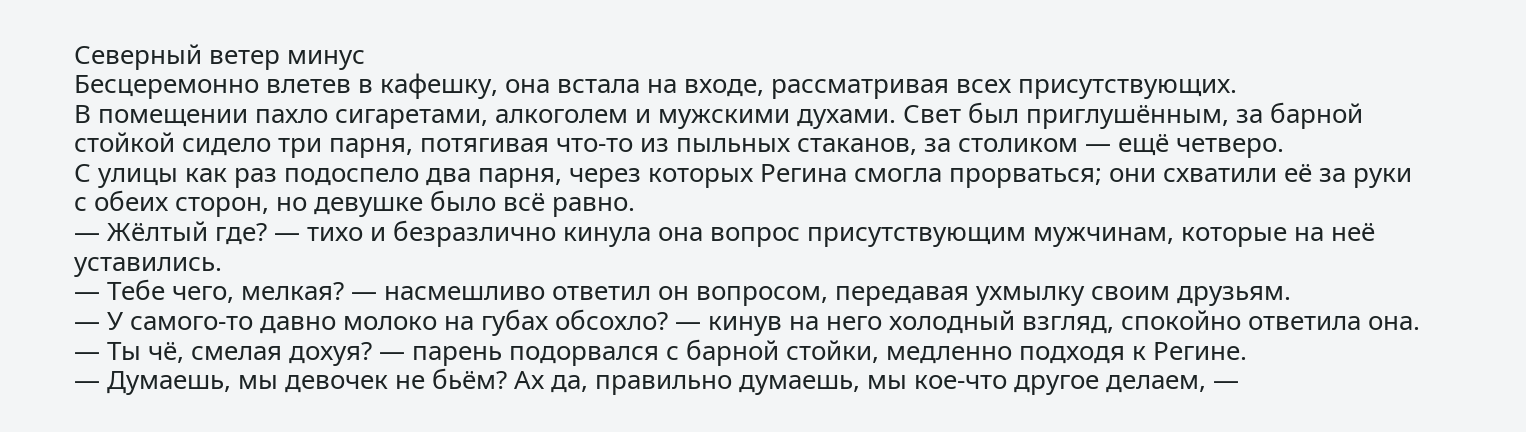Северный ветер минус
Бесцеремонно влетев в кафешку, она встала на входе, рассматривая всех присутствующих.
В помещении пахло сигаретами, алкоголем и мужскими духами. Свет был приглушённым, за барной стойкой сидело три парня, потягивая что-то из пыльных стаканов, за столиком — ещё четверо.
С улицы как раз подоспело два парня, через которых Регина смогла прорваться; они схватили её за руки с обеих сторон, но девушке было всё равно.
— Жёлтый где? — тихо и безразлично кинула она вопрос присутствующим мужчинам, которые на неё уставились.
— Тебе чего, мелкая? — насмешливо ответил он вопросом, передавая ухмылку своим друзьям.
— У самого-то давно молоко на губах обсохло? — кинув на него холодный взгляд, спокойно ответила она.
— Ты чё, смелая дохуя? — парень подорвался с барной стойки, медленно подходя к Регине.
— Думаешь, мы девочек не бьём? Ах да, правильно думаешь, мы кое-что другое делаем, —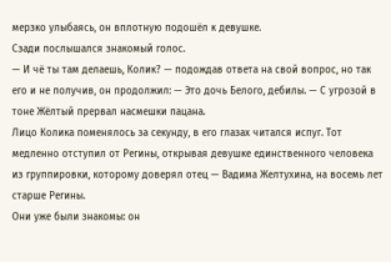мерзко улыбаясь, он вплотную подошёл к девушке.
Сзади послышался знакомый голос.
— И чё ты там делаешь, Колик? — подождав ответа на свой вопрос, но так его и не получив, он продолжил: — Это дочь Белого, дебилы. — С угрозой в тоне Жёлтый прервал насмешки пацана.
Лицо Колика поменялось за секунду, в его глазах читался испуг. Тот медленно отступил от Регины, открывая девушке единственного человека из группировки, которому доверял отец — Вадима Желтухина, на восемь лет старше Регины.
Они уже были знакомы: он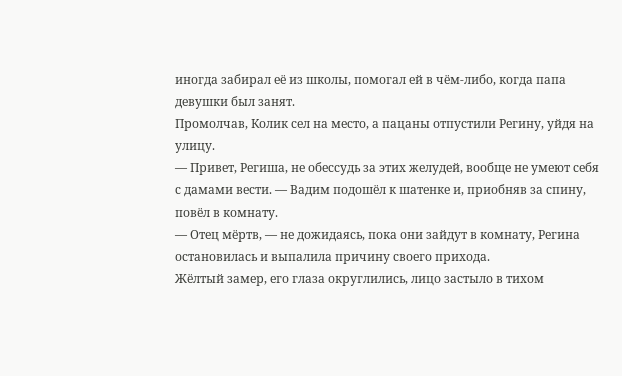иногда забирал её из школы, помогал ей в чём-либо, когда папа девушки был занят.
Промолчав, Колик сел на место, а пацаны отпустили Регину, уйдя на улицу.
— Привет, Региша, не обессудь за этих желудей, вообще не умеют себя с дамами вести. — Вадим подошёл к шатенке и, приобняв за спину, повёл в комнату.
— Отец мёртв, — не дожидаясь, пока они зайдут в комнату, Регина остановилась и выпалила причину своего прихода.
Жёлтый замер, его глаза округлились, лицо застыло в тихом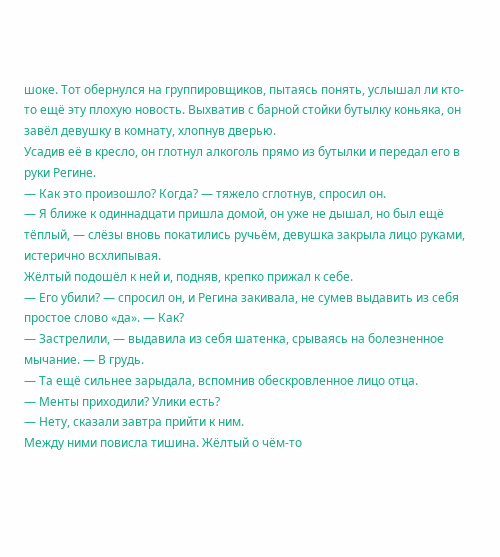шоке. Тот обернулся на группировщиков, пытаясь понять, услышал ли кто-то ещё эту плохую новость. Выхватив с барной стойки бутылку коньяка, он завёл девушку в комнату, хлопнув дверью.
Усадив её в кресло, он глотнул алкоголь прямо из бутылки и передал его в руки Регине.
— Как это произошло? Когда? — тяжело сглотнув, спросил он.
— Я ближе к одиннадцати пришла домой, он уже не дышал, но был ещё тёплый, — слёзы вновь покатились ручьём, девушка закрыла лицо руками, истерично всхлипывая.
Жёлтый подошёл к ней и, подняв, крепко прижал к себе.
— Его убили? — спросил он, и Регина закивала, не сумев выдавить из себя простое слово «да». — Как?
— Застрелили, — выдавила из себя шатенка, срываясь на болезненное мычание. — В грудь.
— Та ещё сильнее зарыдала, вспомнив обескровленное лицо отца.
— Менты приходили? Улики есть?
— Нету, сказали завтра прийти к ним.
Между ними повисла тишина. Жёлтый о чём-то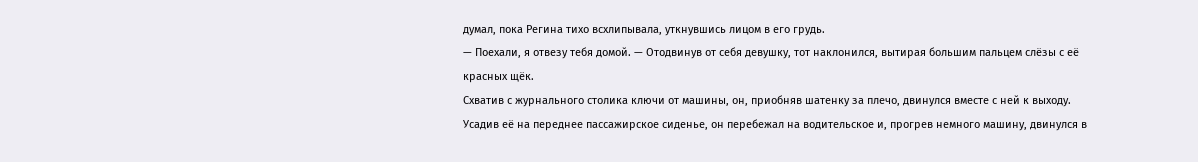думал, пока Регина тихо всхлипывала, уткнувшись лицом в его грудь.
— Поехали, я отвезу тебя домой. — Отодвинув от себя девушку, тот наклонился, вытирая большим пальцем слёзы с её красных щёк.
Схватив с журнального столика ключи от машины, он, приобняв шатенку за плечо, двинулся вместе с ней к выходу. Усадив её на переднее пассажирское сиденье, он перебежал на водительское и, прогрев немного машину, двинулся в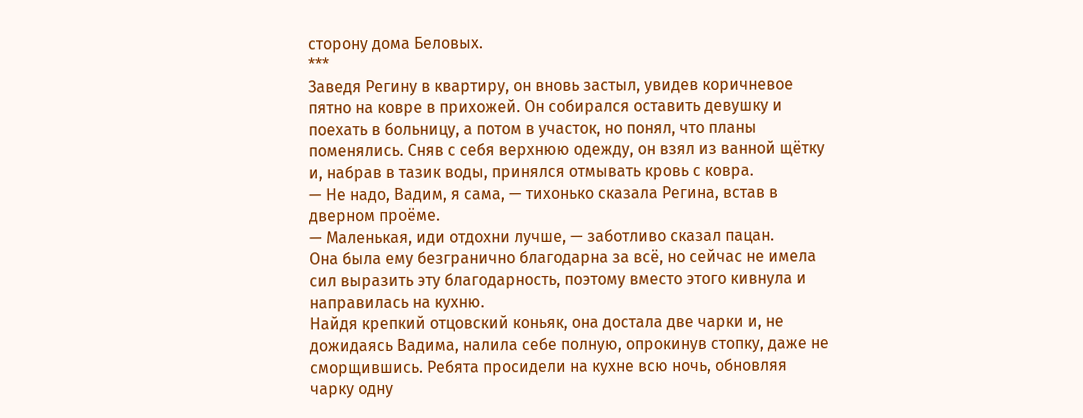сторону дома Беловых.
***
Заведя Регину в квартиру, он вновь застыл, увидев коричневое пятно на ковре в прихожей. Он собирался оставить девушку и поехать в больницу, а потом в участок, но понял, что планы поменялись. Сняв с себя верхнюю одежду, он взял из ванной щётку и, набрав в тазик воды, принялся отмывать кровь с ковра.
— Не надо, Вадим, я сама, — тихонько сказала Регина, встав в дверном проёме.
— Маленькая, иди отдохни лучше, — заботливо сказал пацан.
Она была ему безгранично благодарна за всё, но сейчас не имела сил выразить эту благодарность, поэтому вместо этого кивнула и направилась на кухню.
Найдя крепкий отцовский коньяк, она достала две чарки и, не дожидаясь Вадима, налила себе полную, опрокинув стопку, даже не сморщившись. Ребята просидели на кухне всю ночь, обновляя чарку одну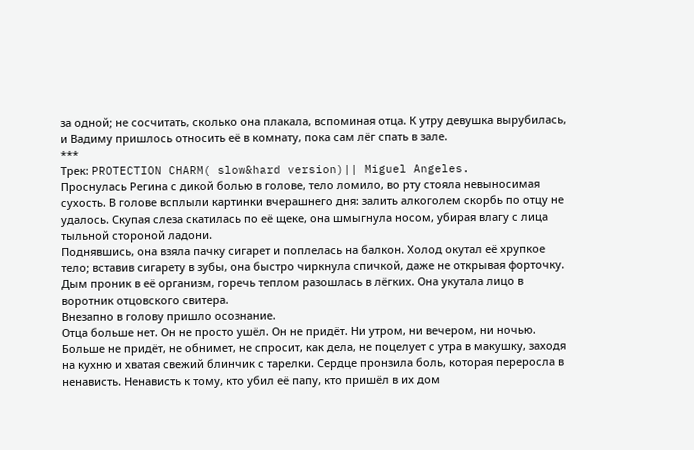за одной; не сосчитать, сколько она плакала, вспоминая отца. К утру девушка вырубилась, и Вадиму пришлось относить её в комнату, пока сам лёг спать в зале.
***
Трек: PROTECTION CHARM( slow&hard version)|| Miguel Angeles.
Проснулась Регина с дикой болью в голове, тело ломило, во рту стояла невыносимая сухость. В голове всплыли картинки вчерашнего дня: залить алкоголем скорбь по отцу не удалось. Скупая слеза скатилась по её щеке, она шмыгнула носом, убирая влагу с лица тыльной стороной ладони.
Поднявшись, она взяла пачку сигарет и поплелась на балкон. Холод окутал её хрупкое тело; вставив сигарету в зубы, она быстро чиркнула спичкой, даже не открывая форточку. Дым проник в её организм, горечь теплом разошлась в лёгких. Она укутала лицо в воротник отцовского свитера.
Внезапно в голову пришло осознание.
Отца больше нет. Он не просто ушёл. Он не придёт. Ни утром, ни вечером, ни ночью. Больше не придёт, не обнимет, не спросит, как дела, не поцелует с утра в макушку, заходя на кухню и хватая свежий блинчик с тарелки. Сердце пронзила боль, которая переросла в ненависть. Ненависть к тому, кто убил её папу, кто пришёл в их дом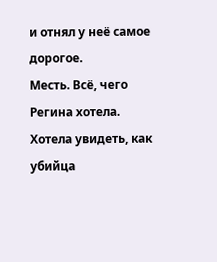и отнял у неё самое дорогое.
Месть. Всё, чего Регина хотела. Хотела увидеть, как убийца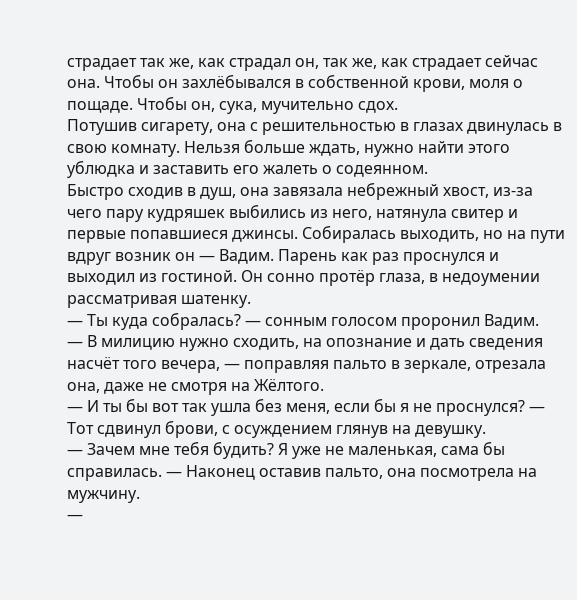страдает так же, как страдал он, так же, как страдает сейчас она. Чтобы он захлёбывался в собственной крови, моля о пощаде. Чтобы он, сука, мучительно сдох.
Потушив сигарету, она с решительностью в глазах двинулась в свою комнату. Нельзя больше ждать, нужно найти этого ублюдка и заставить его жалеть о содеянном.
Быстро сходив в душ, она завязала небрежный хвост, из-за чего пару кудряшек выбились из него, натянула свитер и первые попавшиеся джинсы. Собиралась выходить, но на пути вдруг возник он — Вадим. Парень как раз проснулся и выходил из гостиной. Он сонно протёр глаза, в недоумении рассматривая шатенку.
— Ты куда собралась? — сонным голосом проронил Вадим.
— В милицию нужно сходить, на опознание и дать сведения насчёт того вечера, — поправляя пальто в зеркале, отрезала она, даже не смотря на Жёлтого.
— И ты бы вот так ушла без меня, если бы я не проснулся? — Тот сдвинул брови, с осуждением глянув на девушку.
— Зачем мне тебя будить? Я уже не маленькая, сама бы справилась. — Наконец оставив пальто, она посмотрела на мужчину.
—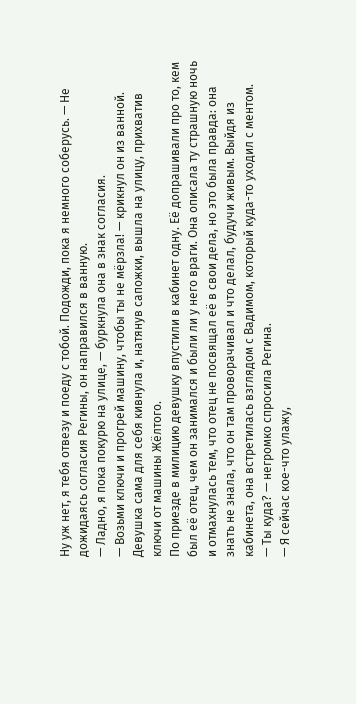Ну уж нет, я тебя отвезу и поеду с тобой. Подожди, пока я немного соберусь. — Не дожидаясь согласия Регины, он направился в ванную.
— Ладно, я пока покурю на улице, — буркнула она в знак согласия.
— Возьми ключи и прогрей машину, чтобы ты не мёрзла! — крикнул он из ванной.
Девушка сама для себя кивнула и, натянув сапожки, вышла на улицу, прихватив ключи от машины Жёлтого.
По приезде в милицию девушку впустили в кабинет одну. Её допрашивали про то, кем был её отец, чем он занимался и были ли у него враги. Она описала ту страшную ночь и отмахнулась тем, что отец не посвящал её в свои дела, но это была правда: она знать не знала, что он там проворачивал и что делал, будучи живым. Выйдя из кабинета, она встретилась взглядом с Вадимом, который куда-то уходил с ментом.
— Ты куда? — негромко спросила Регина.
— Я сейчас кое-что улажу,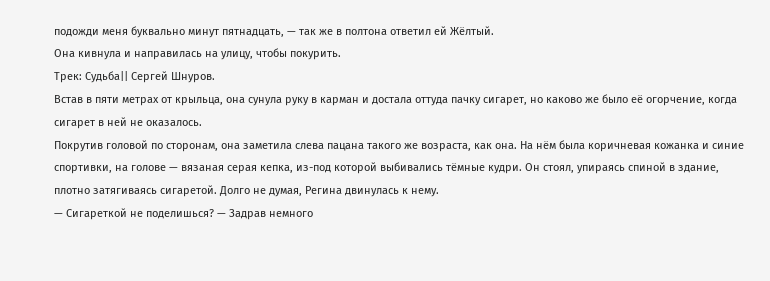подожди меня буквально минут пятнадцать, — так же в полтона ответил ей Жёлтый.
Она кивнула и направилась на улицу, чтобы покурить.
Трек: Судьба|| Сергей Шнуров.
Встав в пяти метрах от крыльца, она сунула руку в карман и достала оттуда пачку сигарет, но каково же было её огорчение, когда сигарет в ней не оказалось.
Покрутив головой по сторонам, она заметила слева пацана такого же возраста, как она. На нём была коричневая кожанка и синие спортивки, на голове — вязаная серая кепка, из-под которой выбивались тёмные кудри. Он стоял, упираясь спиной в здание, плотно затягиваясь сигаретой. Долго не думая, Регина двинулась к нему.
— Сигареткой не поделишься? — Задрав немного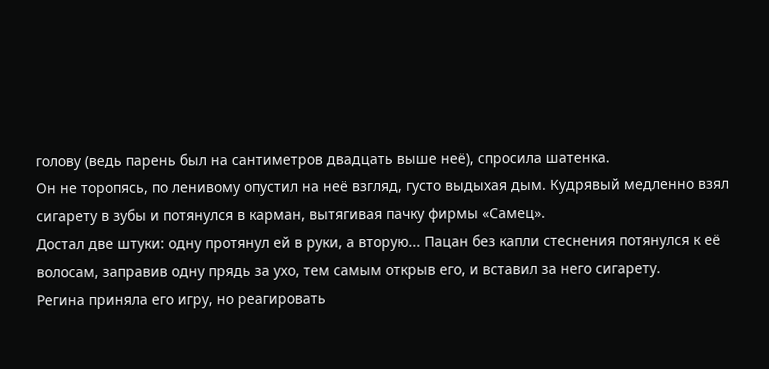голову (ведь парень был на сантиметров двадцать выше неё), спросила шатенка.
Он не торопясь, по ленивому опустил на неё взгляд, густо выдыхая дым. Кудрявый медленно взял сигарету в зубы и потянулся в карман, вытягивая пачку фирмы «Самец».
Достал две штуки: одну протянул ей в руки, а вторую... Пацан без капли стеснения потянулся к её волосам, заправив одну прядь за ухо, тем самым открыв его, и вставил за него сигарету.
Регина приняла его игру, но реагировать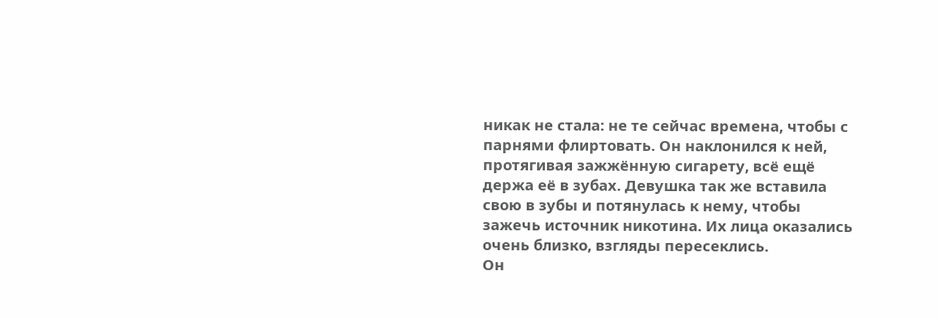никак не стала: не те сейчас времена, чтобы с парнями флиртовать. Он наклонился к ней, протягивая зажжённую сигарету, всё ещё держа её в зубах. Девушка так же вставила свою в зубы и потянулась к нему, чтобы зажечь источник никотина. Их лица оказались очень близко, взгляды пересеклись.
Он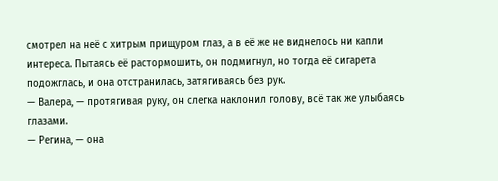смотрел на неё с хитрым прищуром глаз, а в её же не виднелось ни капли интереса. Пытаясь её растормошить, он подмигнул, но тогда её сигарета подожглась, и она отстранилась, затягиваясь без рук.
— Валера, — протягивая руку, он слегка наклонил голову, всё так же улыбаясь глазами.
— Регина, — она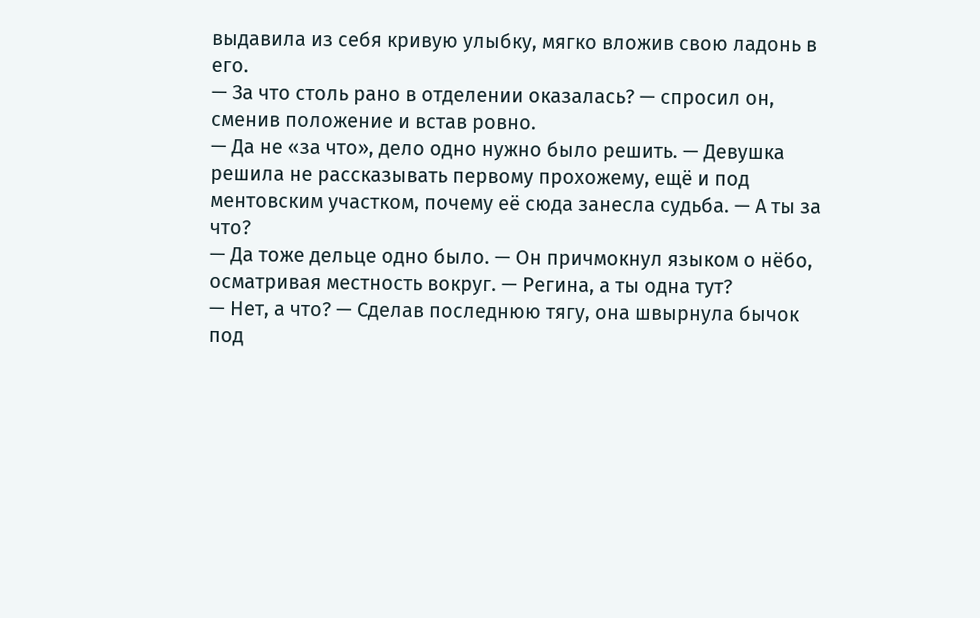выдавила из себя кривую улыбку, мягко вложив свою ладонь в его.
— За что столь рано в отделении оказалась? — спросил он, сменив положение и встав ровно.
— Да не «за что», дело одно нужно было решить. — Девушка решила не рассказывать первому прохожему, ещё и под ментовским участком, почему её сюда занесла судьба. — А ты за что?
— Да тоже дельце одно было. — Он причмокнул языком о нёбо, осматривая местность вокруг. — Регина, а ты одна тут?
— Нет, а что? — Сделав последнюю тягу, она швырнула бычок под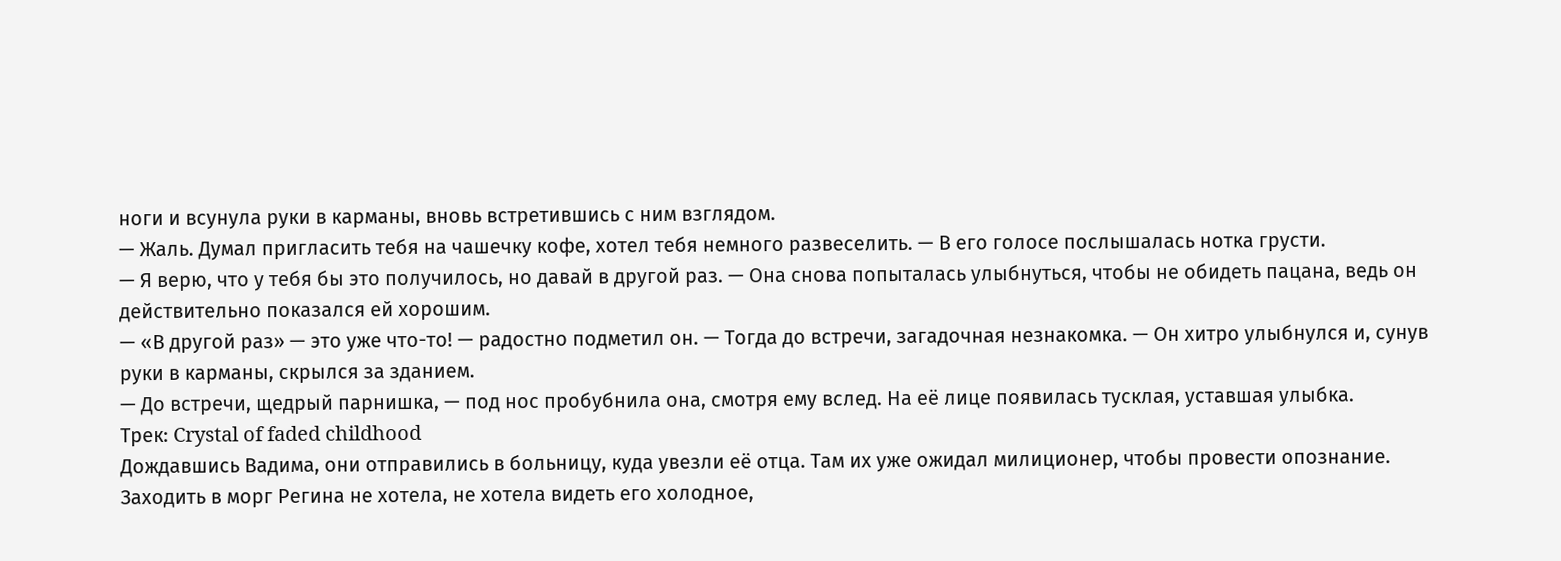ноги и всунула руки в карманы, вновь встретившись с ним взглядом.
— Жаль. Думал пригласить тебя на чашечку кофе, хотел тебя немного развеселить. — В его голосе послышалась нотка грусти.
— Я верю, что у тебя бы это получилось, но давай в другой раз. — Она снова попыталась улыбнуться, чтобы не обидеть пацана, ведь он действительно показался ей хорошим.
— «В другой раз» — это уже что-то! — радостно подметил он. — Тогда до встречи, загадочная незнакомка. — Он хитро улыбнулся и, сунув руки в карманы, скрылся за зданием.
— До встречи, щедрый парнишка, — под нос пробубнила она, смотря ему вслед. На её лице появилась тусклая, уставшая улыбка.
Трек: Crystal of faded childhood
Дождавшись Вадима, они отправились в больницу, куда увезли её отца. Там их уже ожидал милиционер, чтобы провести опознание. Заходить в морг Регина не хотела, не хотела видеть его холодное,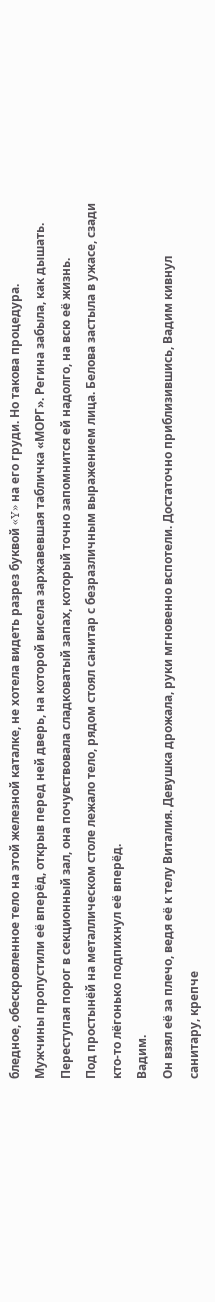бледное, обескровленное тело на этой железной каталке, не хотела видеть разрез буквой «Y» на его груди. Но такова процедура.
Мужчины пропустили её вперёд, открыв перед ней дверь, на которой висела заржавевшая табличка «МОРГ». Регина забыла, как дышать. Переступая порог в секционный зал, она почувствовала сладковатый запах, который точно запомнится ей надолго, на всю её жизнь.
Под простынёй на металлическом столе лежало тело, рядом стоял санитар с безразличным выражением лица. Белова застыла в ужасе, сзади кто-то лёгонько подпихнул её вперёд.
Вадим.
Он взял её за плечо, ведя её к телу Виталия. Девушка дрожала, руки мгновенно вспотели. Достаточно приблизившись, Вадим кивнул санитару, крепче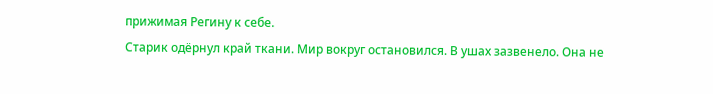прижимая Регину к себе.
Старик одёрнул край ткани. Мир вокруг остановился. В ушах зазвенело. Она не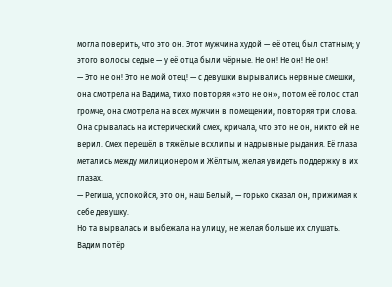могла поверить, что это он. Этот мужчина худой — её отец был статным; у этого волосы седые — у её отца были чёрные. Не он! Не он! Не он!
— Это не он! Это не мой отец! — с девушки вырывались нервные смешки, она смотрела на Вадима, тихо повторяя «это не он», потом её голос стал громче, она смотрела на всех мужчин в помещении, повторяя три слова.
Она срывалась на истерический смех, кричала, что это не он, никто ей не верил. Смех перешёл в тяжёлые всхлипы и надрывные рыдания. Её глаза метались между милиционером и Жёлтым, желая увидеть поддержку в их глазах.
— Региша, успокойся, это он, наш Белый, — горько сказал он, прижимая к себе девушку.
Но та вырвалась и выбежала на улицу, не желая больше их слушать.
Вадим потёр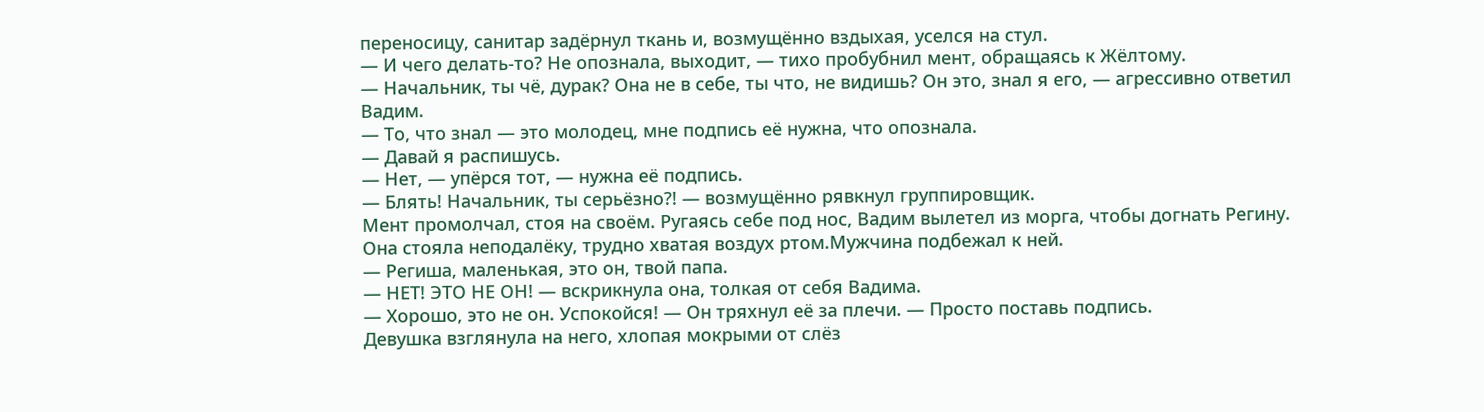переносицу, санитар задёрнул ткань и, возмущённо вздыхая, уселся на стул.
— И чего делать-то? Не опознала, выходит, — тихо пробубнил мент, обращаясь к Жёлтому.
— Начальник, ты чё, дурак? Она не в себе, ты что, не видишь? Он это, знал я его, — агрессивно ответил Вадим.
— То, что знал — это молодец, мне подпись её нужна, что опознала.
— Давай я распишусь.
— Нет, — упёрся тот, — нужна её подпись.
— Блять! Начальник, ты серьёзно?! — возмущённо рявкнул группировщик.
Мент промолчал, стоя на своём. Ругаясь себе под нос, Вадим вылетел из морга, чтобы догнать Регину.
Она стояла неподалёку, трудно хватая воздух ртом.Мужчина подбежал к ней.
— Региша, маленькая, это он, твой папа.
— НЕТ! ЭТО НЕ ОН! — вскрикнула она, толкая от себя Вадима.
— Хорошо, это не он. Успокойся! — Он тряхнул её за плечи. — Просто поставь подпись.
Девушка взглянула на него, хлопая мокрыми от слёз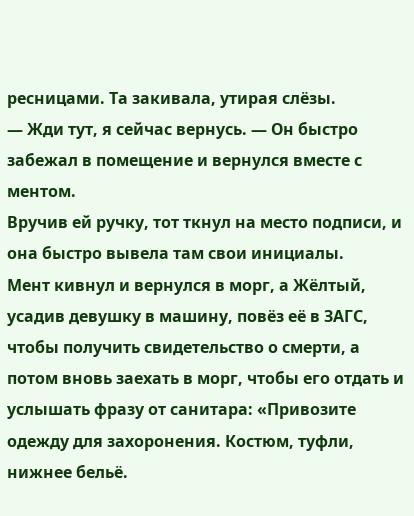ресницами. Та закивала, утирая слёзы.
— Жди тут, я сейчас вернусь. — Он быстро забежал в помещение и вернулся вместе с ментом.
Вручив ей ручку, тот ткнул на место подписи, и она быстро вывела там свои инициалы.
Мент кивнул и вернулся в морг, а Жёлтый, усадив девушку в машину, повёз её в ЗАГС, чтобы получить свидетельство о смерти, а потом вновь заехать в морг, чтобы его отдать и услышать фразу от санитара: «Привозите одежду для захоронения. Костюм, туфли, нижнее бельё.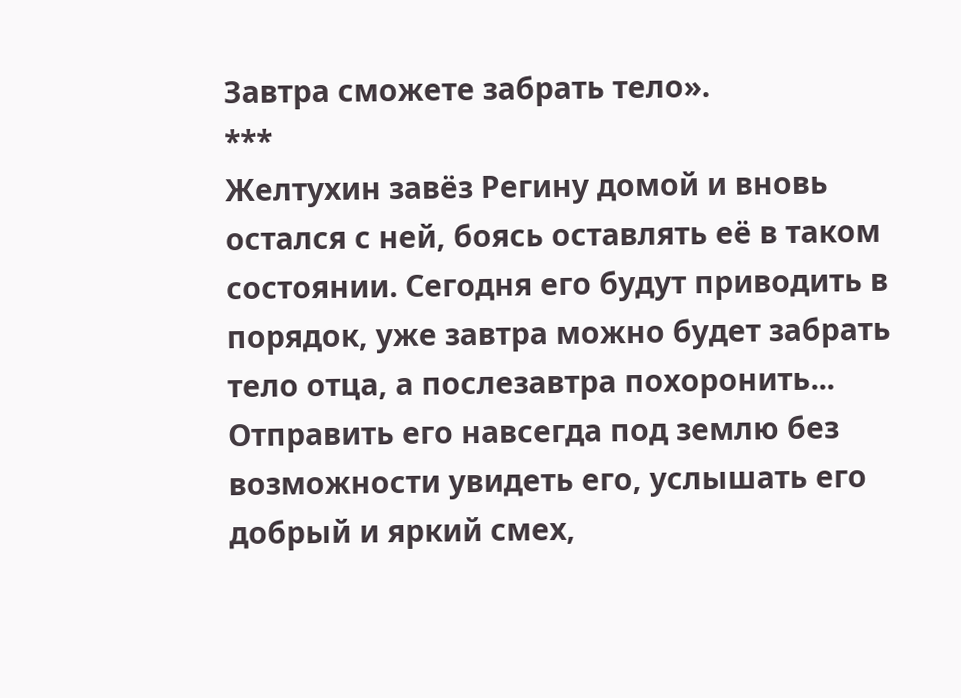Завтра сможете забрать тело».
***
Желтухин завёз Регину домой и вновь остался с ней, боясь оставлять её в таком состоянии. Сегодня его будут приводить в порядок, уже завтра можно будет забрать тело отца, а послезавтра похоронить... Отправить его навсегда под землю без возможности увидеть его, услышать его добрый и яркий смех,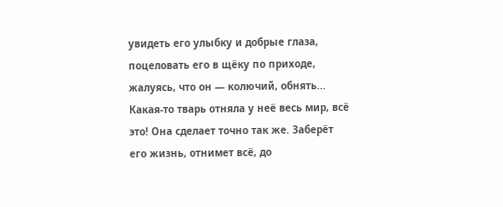увидеть его улыбку и добрые глаза, поцеловать его в щёку по приходе, жалуясь, что он — колючий, обнять...
Какая-то тварь отняла у неё весь мир, всё это! Она сделает точно так же. Заберёт его жизнь, отнимет всё, до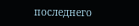последнего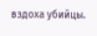вздоха убийцы.